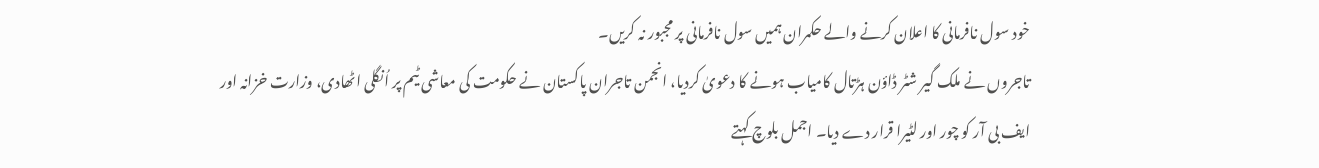خود سول نافرمانی کا اعلان کرنے والے حکمران ہمیں سول نافرمانی پر مجبور نہ کریں۔
تاجروں نے ملک گیر شٹر ڈاؤن ہڑتال کامیاب ہونے کا دعویٰ کردیا، انجمن تاجران پاکستان نے حکومت کی معاشی ٹیم پر اُنگلی اٹھادی، وزارت خزانہ اور ایف بی آر کو چور اور لٹیرا قرار دے دیا۔ اجمل بلوچ کہتے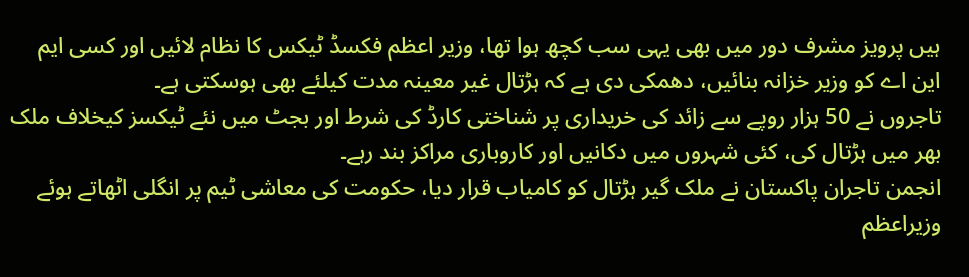ہیں پرویز مشرف دور میں بھی یہی سب کچھ ہوا تھا، وزیر اعظم فکسڈ ٹیکس کا نظام لائیں اور کسی ایم این اے کو وزیر خزانہ بنائیں، دھمکی دی ہے کہ ہڑتال غیر معینہ مدت کیلئے بھی ہوسکتی ہے۔
تاجروں نے 50 ہزار روپے سے زائد کی خریداری پر شناختی کارڈ کی شرط اور بجٹ میں نئے ٹیکسز کیخلاف ملک بھر میں ہڑتال کی، کئی شہروں میں دکانیں اور کاروباری مراکز بند رہے۔
انجمن تاجران پاکستان نے ملک گیر ہڑتال کو کامیاب قرار دیا، حکومت کی معاشی ٹیم پر انگلی اٹھاتے ہوئے وزیراعظم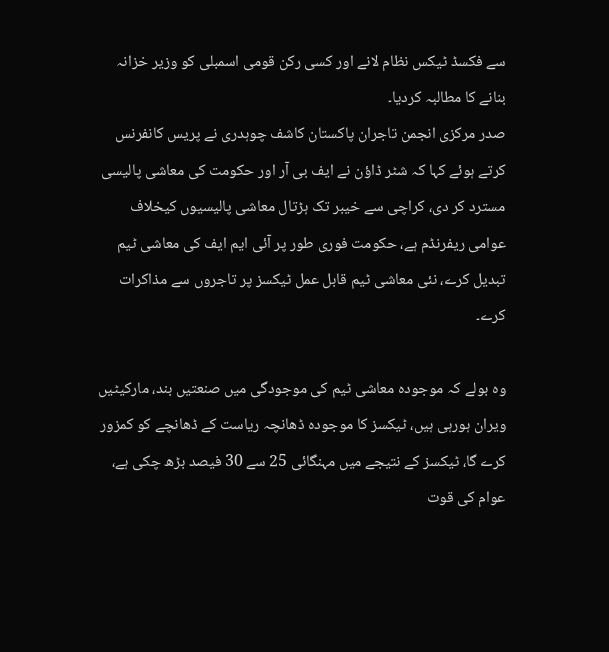سے فکسڈ ٹیکس نظام لانے اور کسی رکن قومی اسمبلی کو وزیر خزانہ بنانے کا مطالبہ کردیا۔
صدر مرکزی انجمن تاجران پاکستان کاشف چوہدری نے پریس کانفرنس کرتے ہوئے کہا کہ شٹر ڈاؤن نے ایف بی آر اور حکومت کی معاشی پالیسی مسترد کر دی، کراچی سے خیبر تک ہڑتال معاشی پالیسیوں کیخلاف عوامی ریفرنڈم ہے، حکومت فوری طور پر آئی ایم ایف کی معاشی ٹیم تبدیل کرے، نئی معاشی ٹیم قابل عمل ٹیکسز پر تاجروں سے مذاکرات کرے۔

وہ بولے کہ موجودہ معاشی ٹیم کی موجودگی میں صنعتیں بند، مارکیٹیں ویران ہورہی ہیں، ٹیکسز کا موجودہ ڈھانچہ ریاست کے ڈھانچے کو کمزور کرے گا، ٹیکسز کے نتیجے میں مہنگائی 25 سے 30 فیصد بڑھ چکی ہے، عوام کی قوت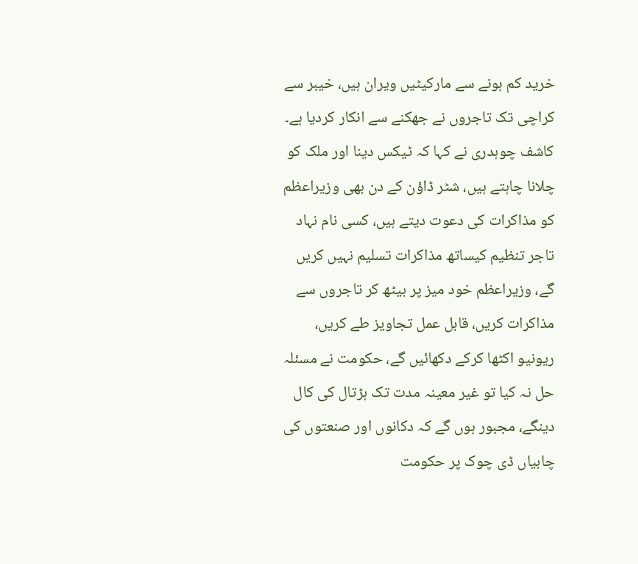خرید کم ہونے سے مارکیٹیں ویران ہیں، خیبر سے کراچی تک تاجروں نے جھکنے سے انکار کردیا ہے۔
کاشف چوہدری نے کہا کہ ٹیکس دینا اور ملک کو چلانا چاہتے ہیں، شٹر ڈاؤن کے دن بھی وزیراعظم کو مذاکرات کی دعوت دیتے ہیں، کسی نام نہاد تاجر تنظیم کیساتھ مذاکرات تسلیم نہیں کریں گے، وزیراعظم خود میز پر بیٹھ کر تاجروں سے مذاکرات کریں، قابل عمل تجاویز طے کریں، ریونیو اکٹھا کرکے دکھائیں گے، حکومت نے مسئلہ حل نہ کیا تو غیر معینہ مدت تک ہڑتال کی کال دینگے، مجبور ہوں گے کہ دکانوں اور صنعتوں کی چابیاں ڈی چوک پر حکومت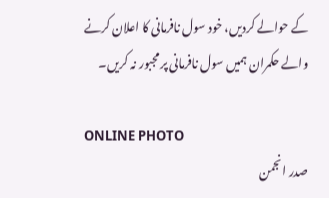کے حوالے کردیں، خود سول نافرمانی کا اعلان کرنے والے حکمران ہمیں سول نافرمانی پر مجبور نہ کریں۔

ONLINE PHOTO
صدر انجمن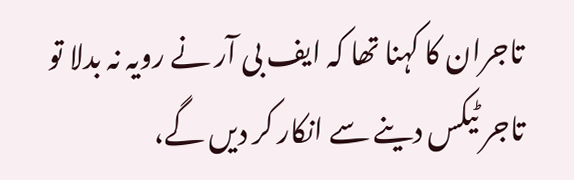تاجران کا کہنا تھا کہ ایف بی آر نے رویہ نہ بدلا تو تاجر ٹیکس دینے سے انکار کر دیں گے،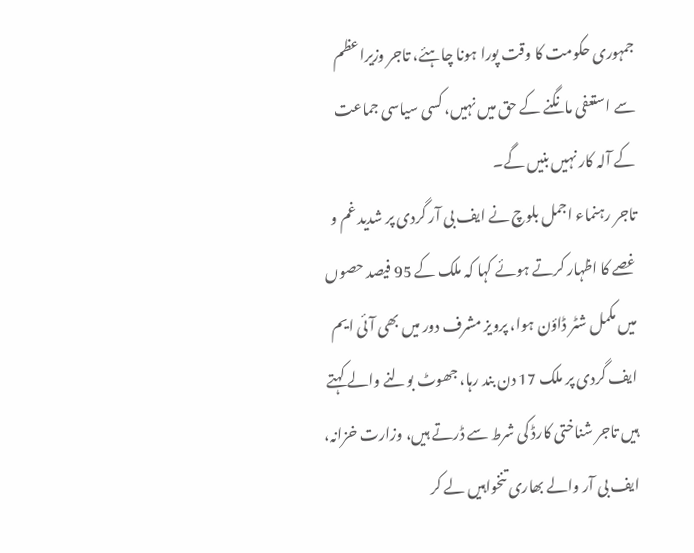جمہوری حکومت کا وقت پورا ہونا چاہئے، تاجر وزیراعظم سے استعفی مانگنے کے حق میں نہیں، کسی سیاسی جماعت کے آلہ کار نہیں بنیں گے۔
تاجر رہنماء اجمل بلوچ نے ایف بی آر گردی پر شدید غم و غصے کا اظہار کرتے ہوئے کہا کہ ملک کے 95 فیصد حصوں میں مکمل شٹر ڈاؤن ہوا، پرویز مشرف دور میں بھی آئی ایم ایف گردی پر ملک 17 دن بند رہا، جھوٹ بولنے والے کہتے ہیں تاجر شناختی کارڈ کی شرط سے ڈرتے ہیں، وزارت خزانہ، ایف بی آر والے بھاری تنخواہیں لے کر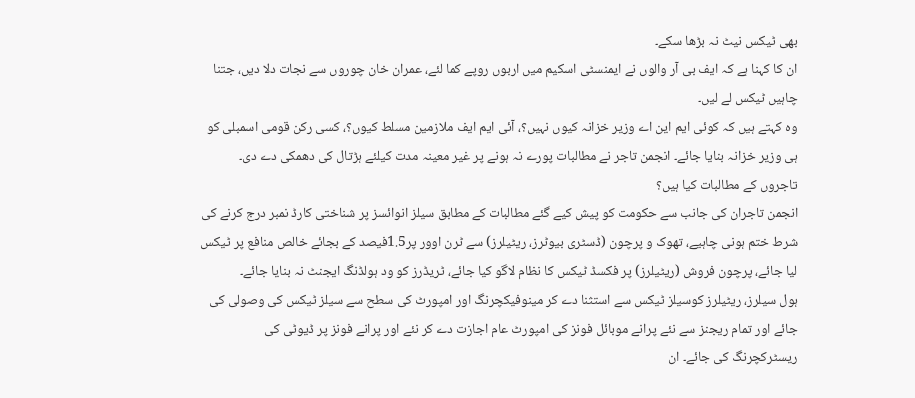بھی ٹیکس نیٹ نہ بڑھا سکے۔
ان کا کہنا ہے کہ ایف بی آر والوں نے ایمنسٹی اسکیم میں اربوں روپے کما لئے، عمران خان چوروں سے نجات دلا دیں، جتنا چاہیں ٹیکس لے لیں۔
وہ کہتے ہیں کہ کوئی ایم این اے وزیر خزانہ کیوں نہیں؟، آئی ایم ایف ملازمین مسلط کیوں؟، کسی رکن قومی اسمبلی کو ہی وزیر خزانہ بنایا جائے۔ انجمن تاجر نے مطالبات پورے نہ ہونے پر غیر معینہ مدت کیلئے ہڑتال کی دھمکی دے دی۔
تاجروں کے مطالبات کیا ہیں؟
انجمن تاجران کی جانب سے حکومت کو پیش کیے گئے مطالبات کے مطابق سیلز انوائسز پر شناختی کارڈ نمبر درج کرنے کی شرط ختم ہونی چاہیے، تھوک و پرچون (ڈسٹری بیوٹرز، ریٹیلرز) سے ٹرن اوور پر1.5فیصد کے بجائے خالص منافع پر ٹیکس لیا جائے، پرچون فروش (ریٹیلرز) پر فکسڈ ٹیکس کا نظام لاگو کیا جائے، ٹریڈرز کو ود ہولڈنگ ایجنٹ نہ بنایا جائے۔
ہول سیلرز، ریٹیلرز کوسیلز ٹیکس سے استثنا دے کر مینوفیکچرنگ اور امپورٹ کی سطح سے سیلز ٹیکس کی وصولی کی جائے اور تمام ریجنز سے نئے پرانے موبائل فونز کی امپورٹ عام اجازت دے کر نئے اور پرانے فونز پر ڈیوٹی کی ریسٹرکچرنگ کی جائے۔ ان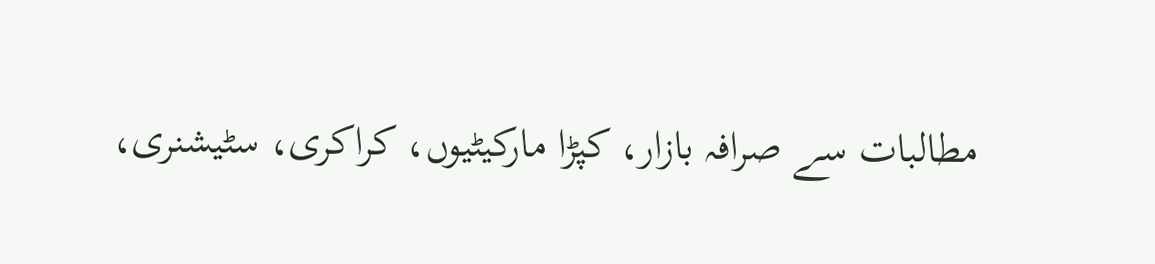مطالبات سے صرافہ بازار، کپڑا مارکیٹیوں، کراکری، سٹیشنری،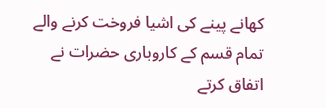کھانے پینے کی اشیا فروخت کرنے والے تمام قسم کے کاروباری حضرات نے اتفاق کرتے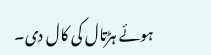ہوئے ہڑتال کی کال دی۔